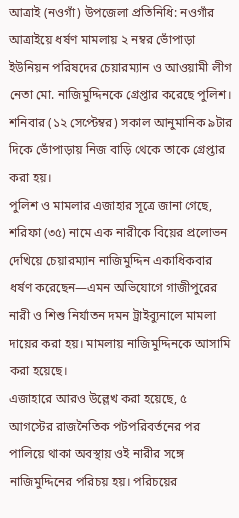আত্রাই (নওগাঁ) উপজেলা প্রতিনিধি: নওগাঁর আত্রাইয়ে ধর্ষণ মামলায় ২ নম্বর ভোঁপাড়া ইউনিয়ন পরিষদের চেয়ারম্যান ও আওয়ামী লীগ নেতা মো. নাজিমুদ্দিনকে গ্রেপ্তার করেছে পুলিশ। শনিবার (১২ সেপ্টেম্বর) সকাল আনুমানিক ৯টার দিকে ভোঁপাড়ায় নিজ বাড়ি থেকে তাকে গ্রেপ্তার করা হয়।
পুলিশ ও মামলার এজাহার সূত্রে জানা গেছে, শরিফা (৩৫) নামে এক নারীকে বিয়ের প্রলোভন দেখিয়ে চেয়ারম্যান নাজিমুদ্দিন একাধিকবার ধর্ষণ করেছেন—এমন অভিযোগে গাজীপুরের নারী ও শিশু নির্যাতন দমন ট্রাইব্যুনালে মামলা দায়ের করা হয়। মামলায় নাজিমুদ্দিনকে আসামি করা হয়েছে।
এজাহারে আরও উল্লেখ করা হয়েছে, ৫ আগস্টের রাজনৈতিক পটপরিবর্তনের পর পালিয়ে থাকা অবস্থায় ওই নারীর সঙ্গে নাজিমুদ্দিনের পরিচয় হয়। পরিচয়ের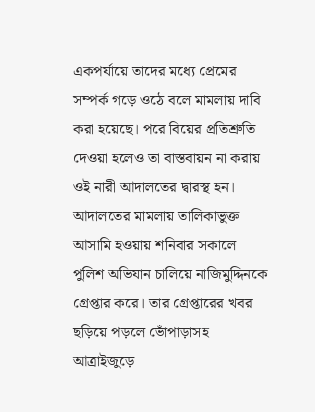একপর্যায়ে তাদের মধ্যে প্রেমের সম্পর্ক গড়ে ওঠে বলে মামলায় দাবি করা হয়েছে। পরে বিয়ের প্রতিশ্রুতি দেওয়া হলেও তা বাস্তবায়ন না করায় ওই নারী আদালতের দ্বারস্থ হন।
আদালতের মামলায় তালিকাভুক্ত আসামি হওয়ায় শনিবার সকালে পুলিশ অভিযান চালিয়ে নাজিমুদ্দিনকে গ্রেপ্তার করে। তার গ্রেপ্তারের খবর ছড়িয়ে পড়লে ভোঁপাড়াসহ আত্রাইজুড়ে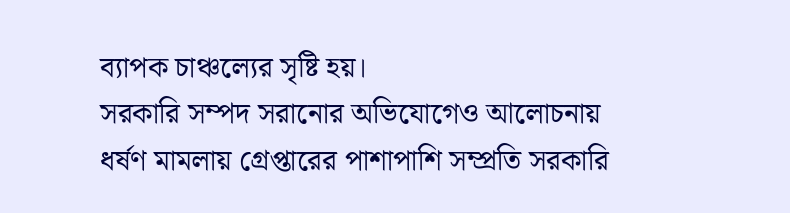ব্যাপক চাঞ্চল্যের সৃষ্টি হয়।
সরকারি সম্পদ সরানোর অভিযোগেও আলোচনায়
ধর্ষণ মামলায় গ্রেপ্তারের পাশাপাশি সম্প্রতি সরকারি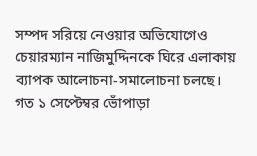সম্পদ সরিয়ে নেওয়ার অভিযোগেও চেয়ারম্যান নাজিমুদ্দিনকে ঘিরে এলাকায় ব্যাপক আলোচনা-সমালোচনা চলছে।
গত ১ সেপ্টেম্বর ভোঁপাড়া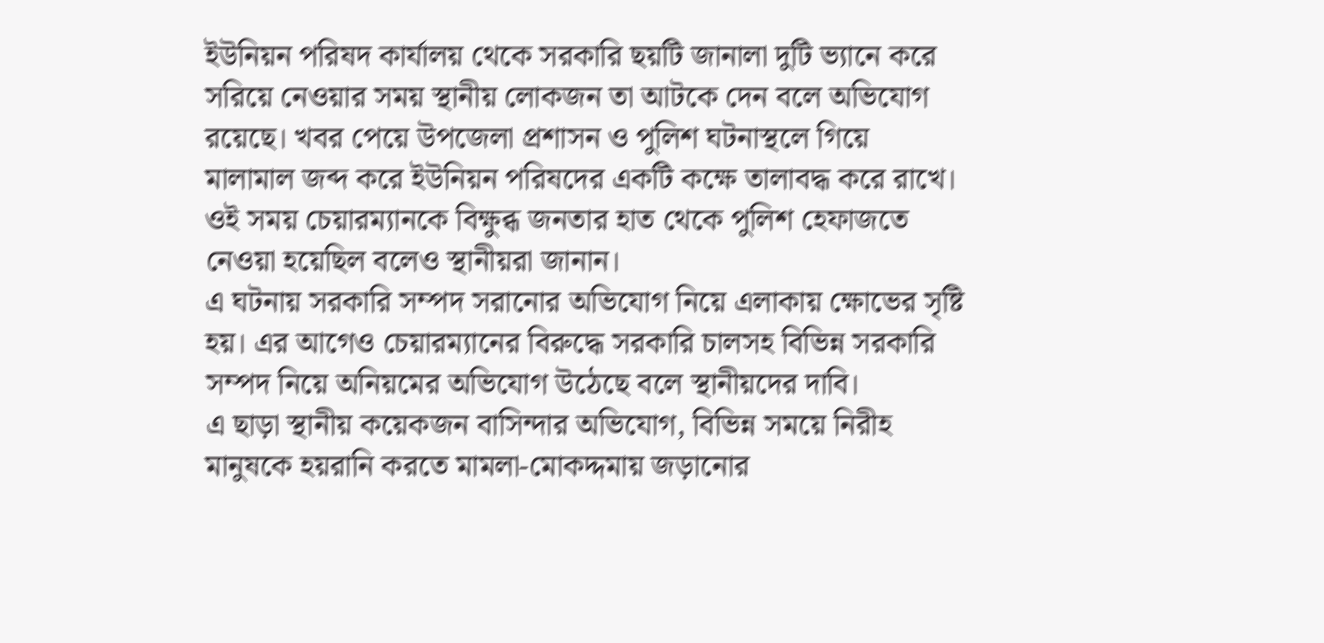ইউনিয়ন পরিষদ কার্যালয় থেকে সরকারি ছয়টি জানালা দুটি ভ্যানে করে সরিয়ে নেওয়ার সময় স্থানীয় লোকজন তা আটকে দেন বলে অভিযোগ রয়েছে। খবর পেয়ে উপজেলা প্রশাসন ও পুলিশ ঘটনাস্থলে গিয়ে মালামাল জব্দ করে ইউনিয়ন পরিষদের একটি কক্ষে তালাবদ্ধ করে রাখে। ওই সময় চেয়ারম্যানকে বিক্ষুব্ধ জনতার হাত থেকে পুলিশ হেফাজতে নেওয়া হয়েছিল বলেও স্থানীয়রা জানান।
এ ঘটনায় সরকারি সম্পদ সরানোর অভিযোগ নিয়ে এলাকায় ক্ষোভের সৃষ্টি হয়। এর আগেও চেয়ারম্যানের বিরুদ্ধে সরকারি চালসহ বিভিন্ন সরকারি সম্পদ নিয়ে অনিয়মের অভিযোগ উঠেছে বলে স্থানীয়দের দাবি।
এ ছাড়া স্থানীয় কয়েকজন বাসিন্দার অভিযোগ, বিভিন্ন সময়ে নিরীহ মানুষকে হয়রানি করতে মামলা-মোকদ্দমায় জড়ানোর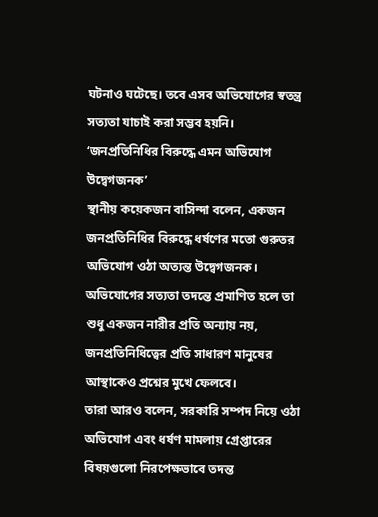ঘটনাও ঘটেছে। তবে এসব অভিযোগের স্বতন্ত্র সত্যতা যাচাই করা সম্ভব হয়নি।
‘জনপ্রতিনিধির বিরুদ্ধে এমন অভিযোগ উদ্বেগজনক’
স্থানীয় কয়েকজন বাসিন্দা বলেন, একজন জনপ্রতিনিধির বিরুদ্ধে ধর্ষণের মতো গুরুতর অভিযোগ ওঠা অত্যন্ত উদ্বেগজনক। অভিযোগের সত্যতা তদন্তে প্রমাণিত হলে তা শুধু একজন নারীর প্রতি অন্যায় নয়, জনপ্রতিনিধিত্বের প্রতি সাধারণ মানুষের আস্থাকেও প্রশ্নের মুখে ফেলবে।
তারা আরও বলেন, সরকারি সম্পদ নিয়ে ওঠা অভিযোগ এবং ধর্ষণ মামলায় গ্রেপ্তারের বিষয়গুলো নিরপেক্ষভাবে তদন্ত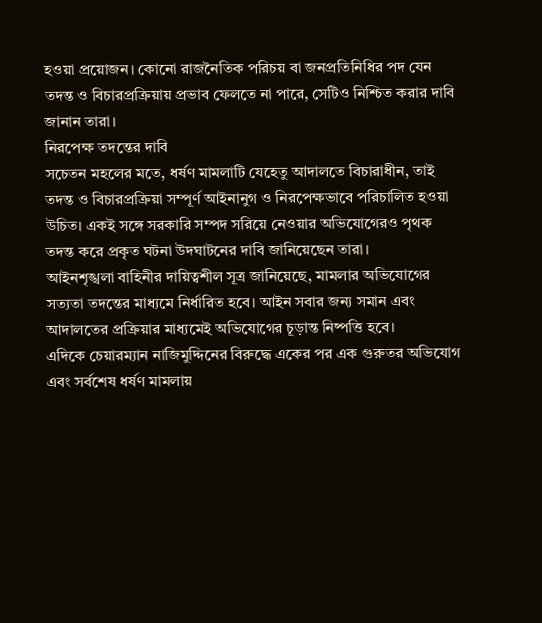হওয়া প্রয়োজন। কোনো রাজনৈতিক পরিচয় বা জনপ্রতিনিধির পদ যেন তদন্ত ও বিচারপ্রক্রিয়ায় প্রভাব ফেলতে না পারে, সেটিও নিশ্চিত করার দাবি জানান তারা।
নিরপেক্ষ তদন্তের দাবি
সচেতন মহলের মতে, ধর্ষণ মামলাটি যেহেতু আদালতে বিচারাধীন, তাই তদন্ত ও বিচারপ্রক্রিয়া সম্পূর্ণ আইনানুগ ও নিরপেক্ষভাবে পরিচালিত হওয়া উচিত। একই সঙ্গে সরকারি সম্পদ সরিয়ে নেওয়ার অভিযোগেরও পৃথক তদন্ত করে প্রকৃত ঘটনা উদঘাটনের দাবি জানিয়েছেন তারা।
আইনশৃঙ্খলা বাহিনীর দায়িত্বশীল সূত্র জানিয়েছে, মামলার অভিযোগের সত্যতা তদন্তের মাধ্যমে নির্ধারিত হবে। আইন সবার জন্য সমান এবং আদালতের প্রক্রিয়ার মাধ্যমেই অভিযোগের চূড়ান্ত নিষ্পত্তি হবে।
এদিকে চেয়ারম্যান নাজিমুদ্দিনের বিরুদ্ধে একের পর এক গুরুতর অভিযোগ এবং সর্বশেষ ধর্ষণ মামলায়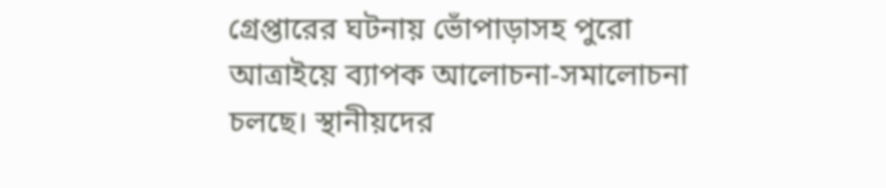গ্রেপ্তারের ঘটনায় ভোঁপাড়াসহ পুরো আত্রাইয়ে ব্যাপক আলোচনা-সমালোচনা চলছে। স্থানীয়দের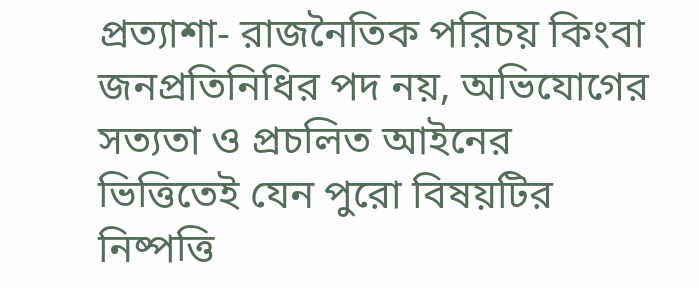প্রত্যাশা- রাজনৈতিক পরিচয় কিংবা জনপ্রতিনিধির পদ নয়, অভিযোগের সত্যতা ও প্রচলিত আইনের ভিত্তিতেই যেন পুরো বিষয়টির নিষ্পত্তি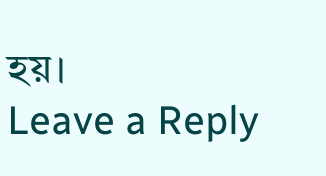হয়।
Leave a Reply